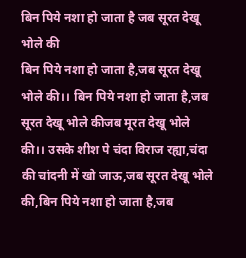बिन पिये नशा हो जाता है जब सूरत देखू भोले की
बिन पिये नशा हो जाता है,जब सूरत देखू भोले की।। बिन पिये नशा हो जाता है,जब सूरत देखू भोले कीजब मूरत देखू भोले की।। उसके शीश पे चंदा विराज रह्या,चंदा की चांदनी में खो जाऊ,जब सूरत देखू भोले की,बिन पिये नशा हो जाता है,जब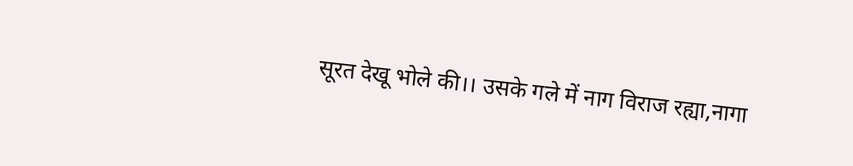सूरत देखू भोले की।। उसके गले में नाग विराज रह्या,नागा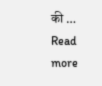की … Read more